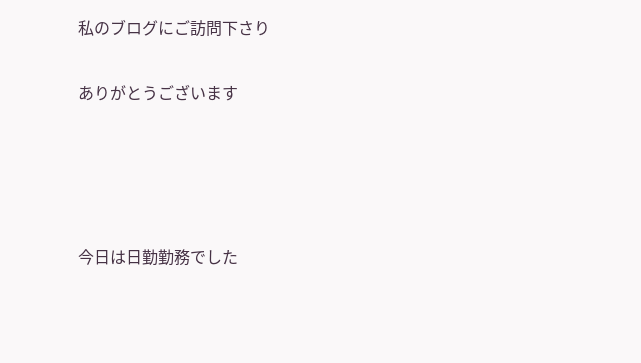私のブログにご訪問下さり

ありがとうございます




今日は日勤勤務でした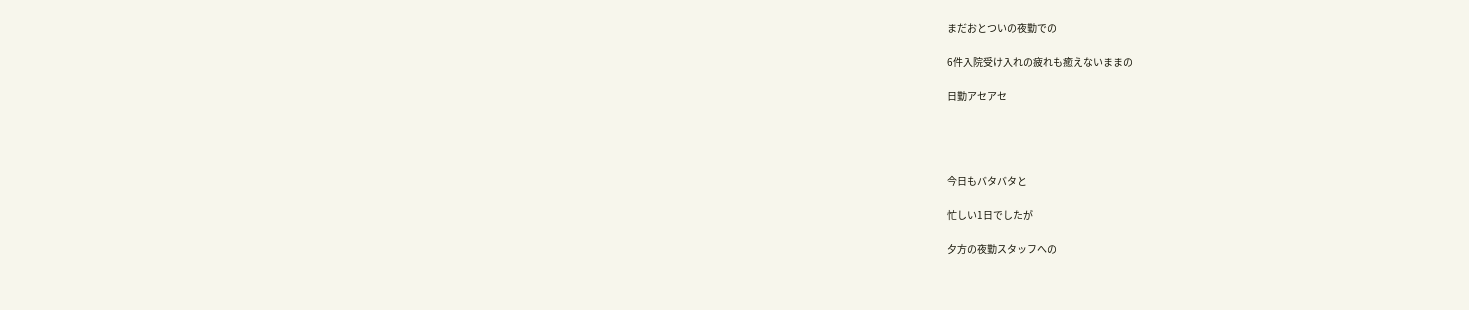まだおとついの夜勤での

6件入院受け入れの疲れも癒えないままの

日勤アセアセ




今日もバタバタと

忙しい1日でしたが

夕方の夜勤スタッフへの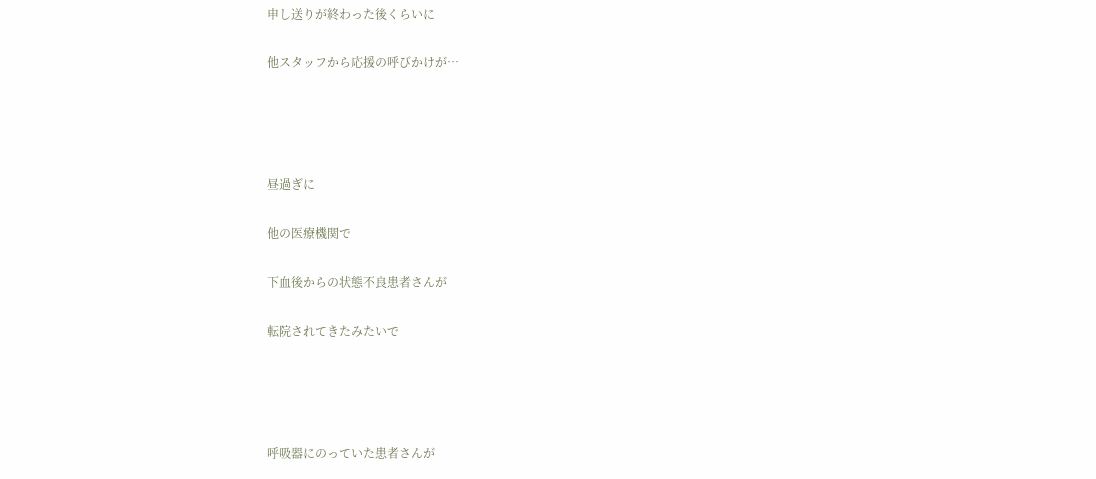申し送りが終わった後くらいに

他スタッフから応援の呼びかけが…




昼過ぎに

他の医療機関で

下血後からの状態不良患者さんが

転院されてきたみたいで




呼吸器にのっていた患者さんが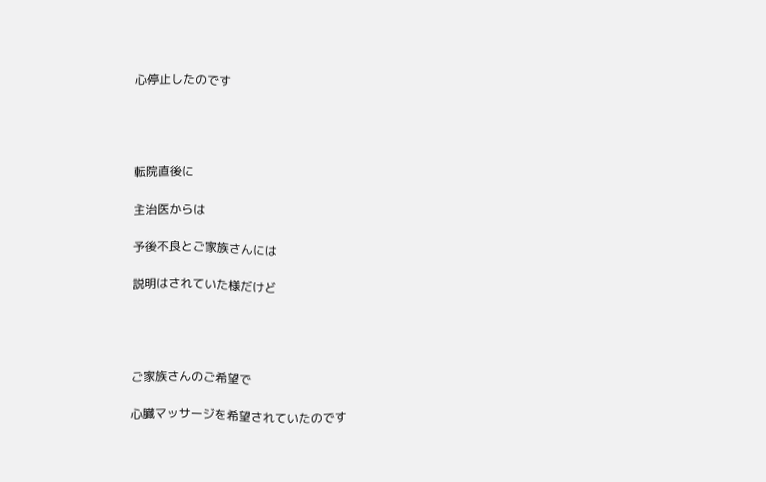心停止したのです




転院直後に

主治医からは

予後不良とご家族さんには

説明はされていた様だけど




ご家族さんのご希望で

心臓マッサージを希望されていたのです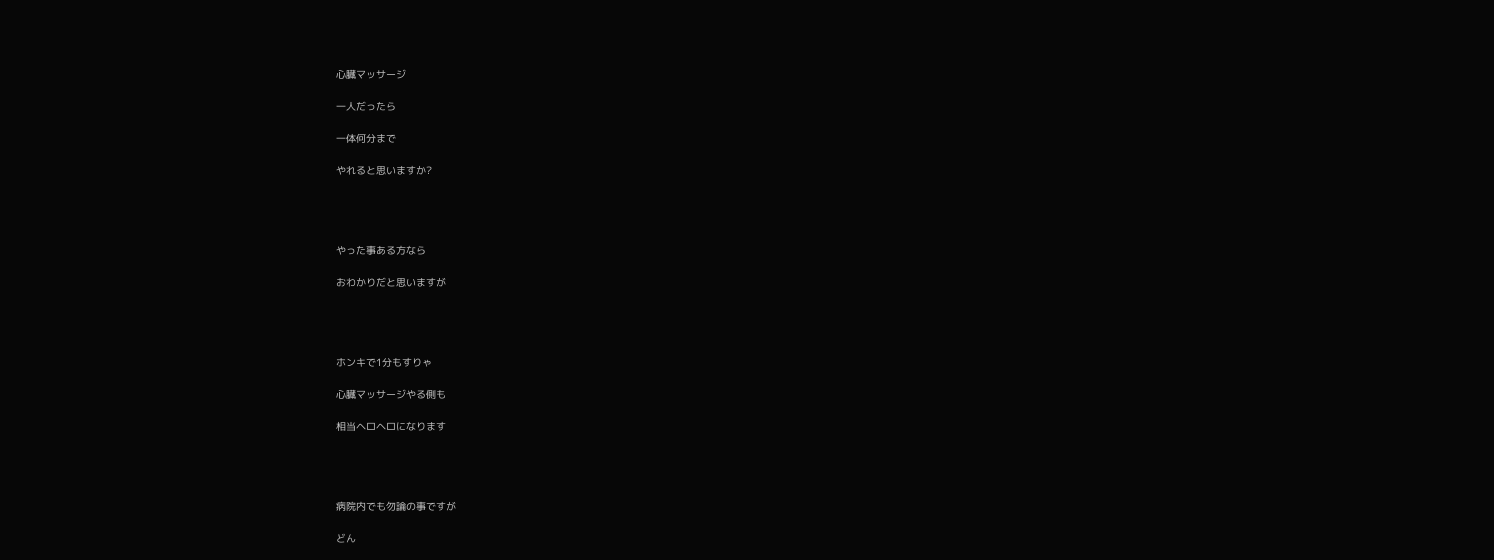心臓マッサージ

一人だったら

一体何分まで

やれると思いますか?




やった事ある方なら

おわかりだと思いますが




ホンキで1分もすりゃ

心臓マッサージやる側も

相当ヘロヘロになります




病院内でも勿論の事ですが

どん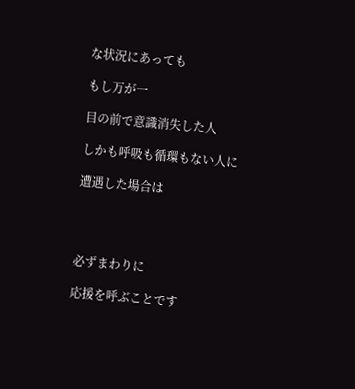な状況にあっても

もし万が一

目の前で意識消失した人

しかも呼吸も循環もない人に

遭遇した場合は




必ずまわりに

応援を呼ぶことです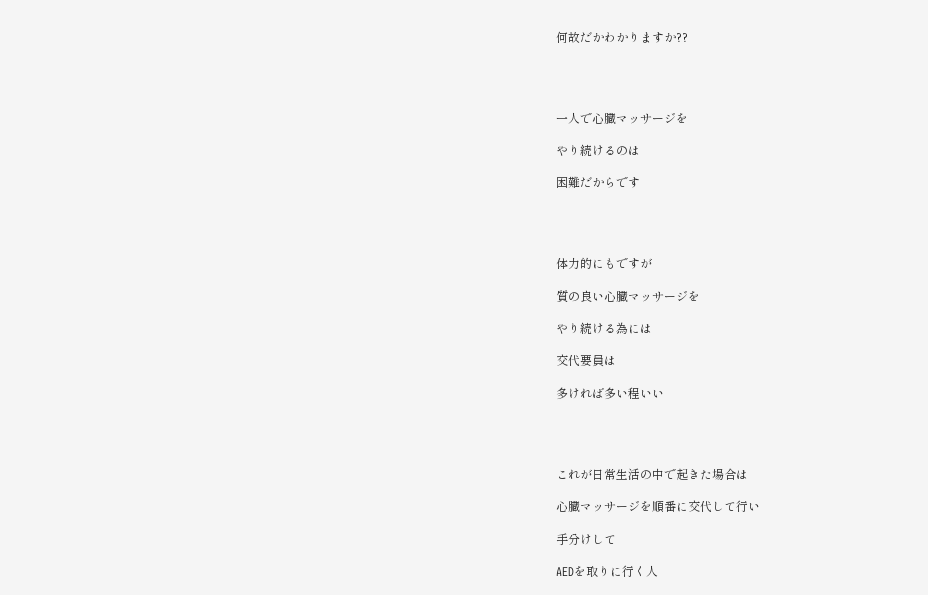何故だかわかりますか??




一人で心臓マッサージを

やり続けるのは

困難だからです




体力的にもですが

質の良い心臓マッサージを

やり続ける為には

交代要員は

多ければ多い程いい




これが日常生活の中で起きた場合は

心臓マッサージを順番に交代して行い

手分けして

AEDを取りに行く人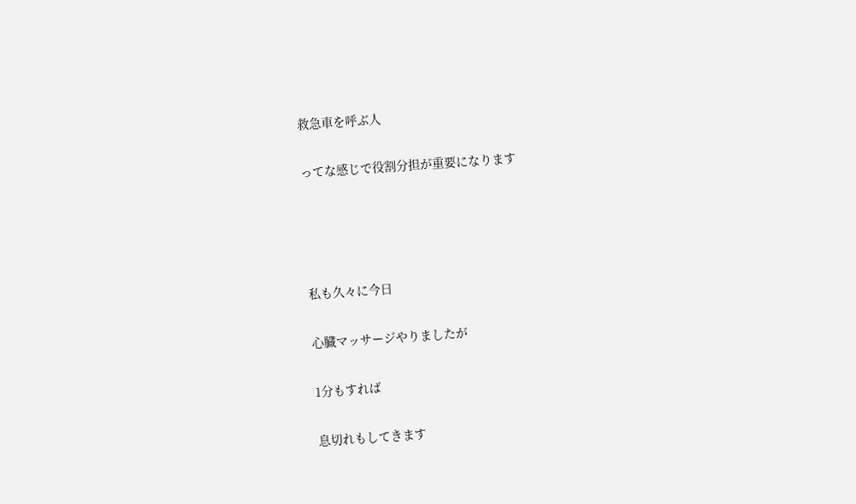救急車を呼ぶ人

ってな感じで役割分担が重要になります




私も久々に今日

心臓マッサージやりましたが

1分もすれば

息切れもしてきます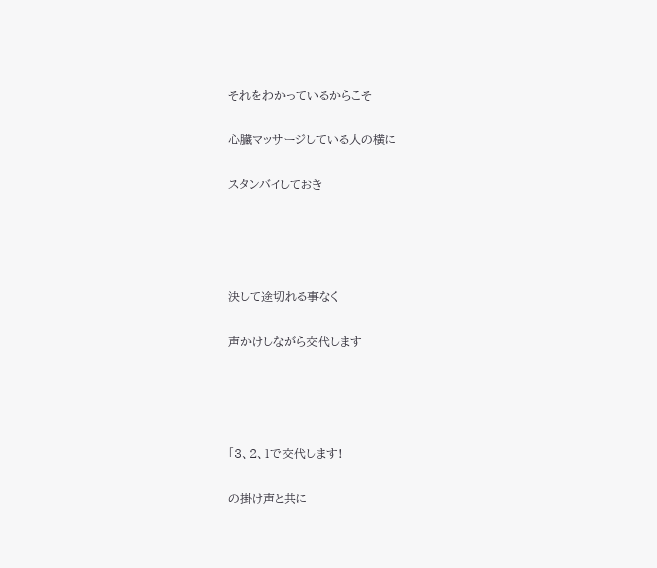それをわかっているからこそ

心臓マッサージしている人の横に

スタンバイしておき




決して途切れる事なく

声かけしながら交代します




「3、2、1で交代します!

の掛け声と共に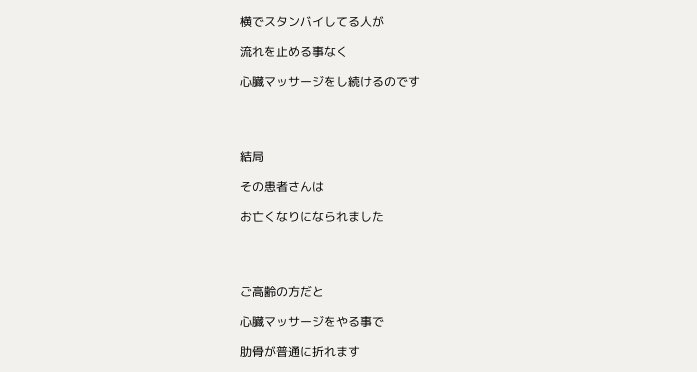横でスタンバイしてる人が

流れを止める事なく

心臓マッサージをし続けるのです




結局

その患者さんは

お亡くなりになられました




ご高齢の方だと

心臓マッサージをやる事で

肋骨が普通に折れます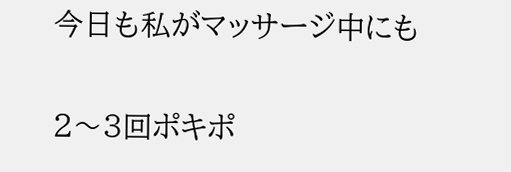今日も私がマッサージ中にも

2〜3回ポキポ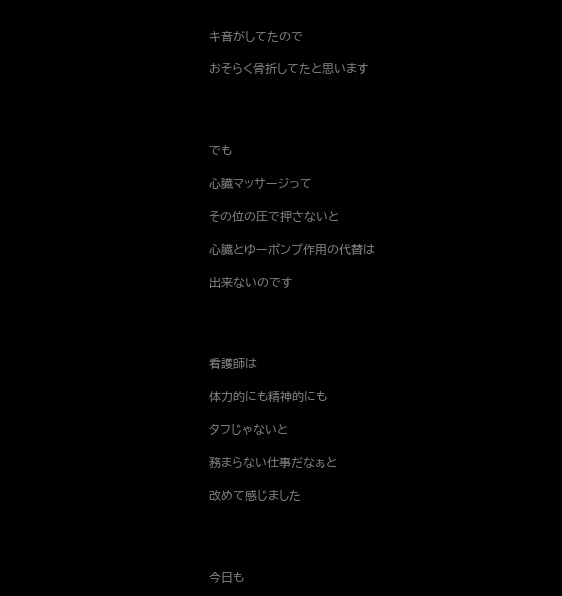キ音がしてたので

おそらく骨折してたと思います




でも

心臓マッサージって

その位の圧で押さないと

心臓とゆーポンプ作用の代替は

出来ないのです




看護師は

体力的にも精神的にも

タフじゃないと

務まらない仕事だなぁと

改めて感じました




今日も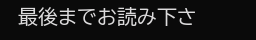最後までお読み下さ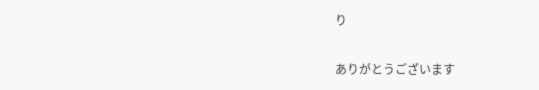り

ありがとうございます